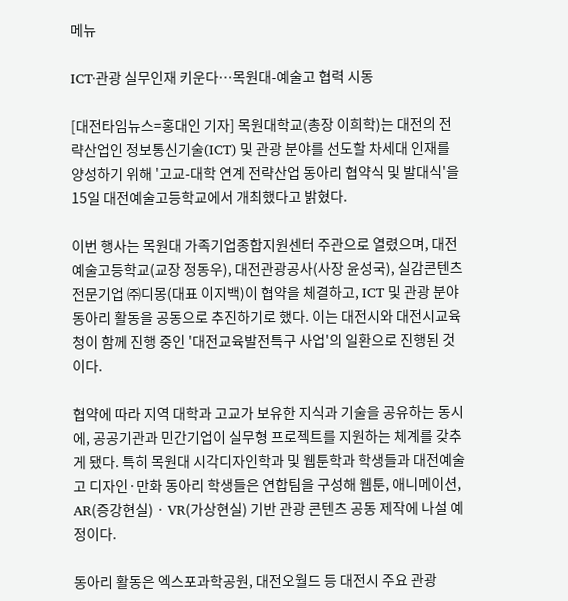메뉴

ICT·관광 실무인재 키운다…목원대-예술고 협력 시동

[대전타임뉴스=홍대인 기자] 목원대학교(총장 이희학)는 대전의 전략산업인 정보통신기술(ICT) 및 관광 분야를 선도할 차세대 인재를 양성하기 위해 '고교-대학 연계 전략산업 동아리 협약식 및 발대식'을 15일 대전예술고등학교에서 개최했다고 밝혔다.

이번 행사는 목원대 가족기업종합지원센터 주관으로 열렸으며, 대전예술고등학교(교장 정동우), 대전관광공사(사장 윤성국), 실감콘텐츠 전문기업 ㈜디몽(대표 이지백)이 협약을 체결하고, ICT 및 관광 분야 동아리 활동을 공동으로 추진하기로 했다. 이는 대전시와 대전시교육청이 함께 진행 중인 '대전교육발전특구 사업'의 일환으로 진행된 것이다.

협약에 따라 지역 대학과 고교가 보유한 지식과 기술을 공유하는 동시에, 공공기관과 민간기업이 실무형 프로젝트를 지원하는 체계를 갖추게 됐다. 특히 목원대 시각디자인학과 및 웹툰학과 학생들과 대전예술고 디자인·만화 동아리 학생들은 연합팀을 구성해 웹툰, 애니메이션, AR(증강현실) · VR(가상현실) 기반 관광 콘텐츠 공동 제작에 나설 예정이다.

동아리 활동은 엑스포과학공원, 대전오월드 등 대전시 주요 관광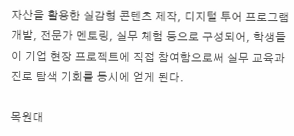자산을 활용한 실감형 콘텐츠 제작, 디지털 투어 프로그램 개발, 전문가 멘토링, 실무 체험 등으로 구성되어, 학생들이 기업 현장 프로젝트에 직접 참여함으로써 실무 교육과 진로 탐색 기회를 동시에 얻게 된다.

목원대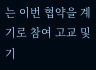는 이번 협약을 계기로 참여 고교 및 기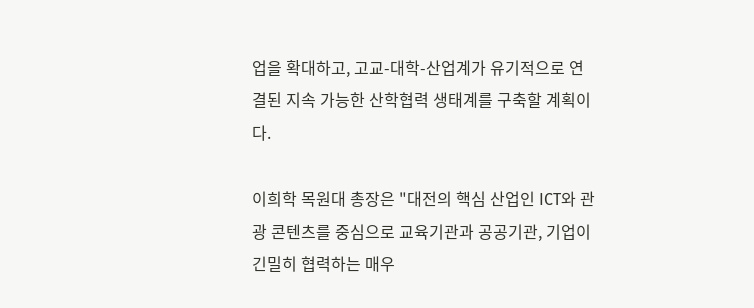업을 확대하고, 고교-대학-산업계가 유기적으로 연결된 지속 가능한 산학협력 생태계를 구축할 계획이다.

이희학 목원대 총장은 "대전의 핵심 산업인 ICT와 관광 콘텐츠를 중심으로 교육기관과 공공기관, 기업이 긴밀히 협력하는 매우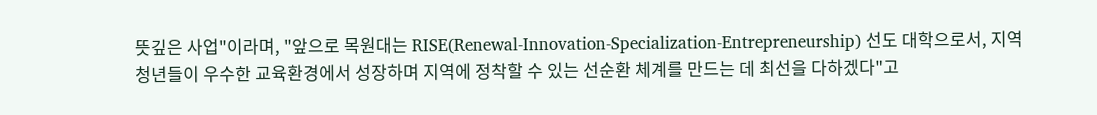뜻깊은 사업"이라며, "앞으로 목원대는 RISE(Renewal-Innovation-Specialization-Entrepreneurship) 선도 대학으로서, 지역 청년들이 우수한 교육환경에서 성장하며 지역에 정착할 수 있는 선순환 체계를 만드는 데 최선을 다하겠다"고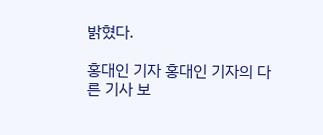밝혔다.

홍대인 기자 홍대인 기자의 다른 기사 보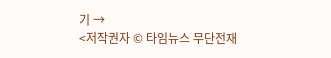기 →
<저작권자 © 타임뉴스 무단전재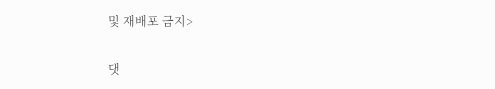및 재배포 금지>

댓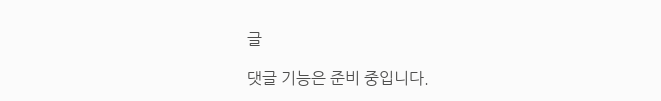글

댓글 기능은 준비 중입니다.